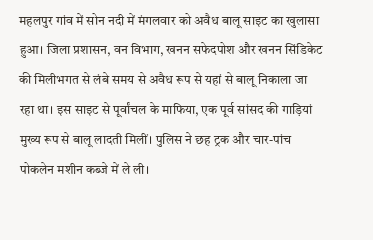महलपुर गांव में सोन नदी में मंगलवार को अवैध बालू साइट का खुलासा हुआ। जिला प्रशासन, वन विभाग, खनन सफेदपोश और खनन सिंडिकेट की मिलीभगत से लंबे समय से अवैध रूप से यहां से बालू निकाला जा रहा था। इस साइट से पूर्वांचल के माफिया, एक पूर्व सांसद की गाड़ियां मुख्य रूप से बालू लादती मिलीं। पुलिस ने छह ट्रक और चार-पांच पोकलेन मशीन कब्जे में ले ली।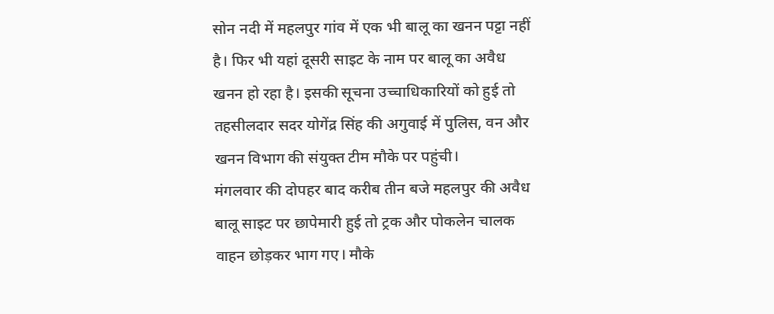सोन नदी में महलपुर गांव में एक भी बालू का खनन पट्टा नहीं है। फिर भी यहां दूसरी साइट के नाम पर बालू का अवैध खनन हो रहा है। इसकी सूचना उच्चाधिकारियों को हुई तो तहसीलदार सदर योगेंद्र सिंह की अगुवाई में पुलिस, वन और खनन विभाग की संयुक्त टीम मौके पर पहुंची।
मंगलवार की दोपहर बाद करीब तीन बजे महलपुर की अवैध बालू साइट पर छापेमारी हुई तो ट्रक और पोकलेन चालक वाहन छोड़कर भाग गए। मौके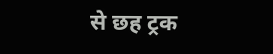से छह ट्रक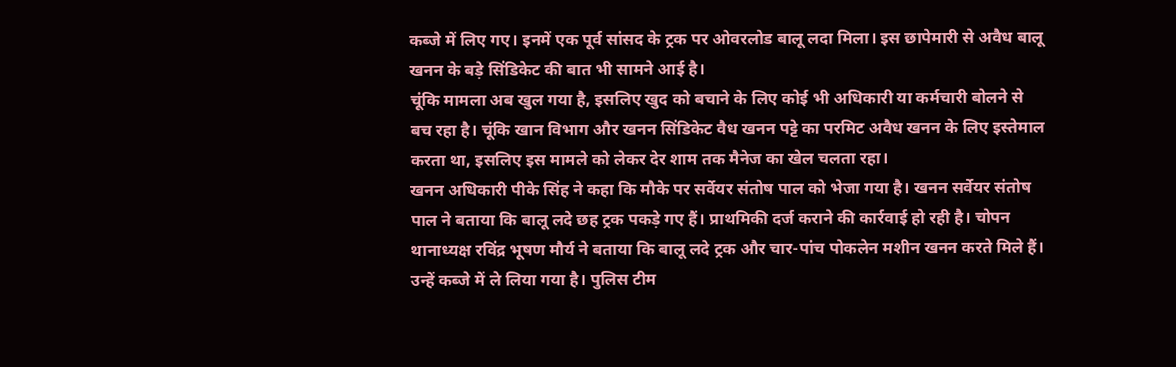कब्जे में लिए गए। इनमें एक पूर्व सांसद के ट्रक पर ओवरलोड बालू लदा मिला। इस छापेमारी से अवैध बालू खनन के बड़े सिंडिकेट की बात भी सामने आई है।
चूंकि मामला अब खुल गया है, इसलिए खुद को बचाने के लिए कोई भी अधिकारी या कर्मचारी बोलने से बच रहा है। चूंकि खान विभाग और खनन सिंडिकेट वैध खनन पट्टे का परमिट अवैध खनन के लिए इस्तेमाल करता था, इसलिए इस मामले को लेकर देर शाम तक मैनेज का खेल चलता रहा।
खनन अधिकारी पीके सिंह ने कहा कि मौके पर सर्वेयर संतोष पाल को भेजा गया है। खनन सर्वेयर संतोष पाल ने बताया कि बालू लदे छह ट्रक पकड़े गए हैं। प्राथमिकी दर्ज कराने की कार्रवाई हो रही है। चोपन थानाध्यक्ष रविंद्र भूषण मौर्य ने बताया कि बालू लदे ट्रक और चार-पांच पोकलेन मशीन खनन करते मिले हैं।
उन्हें कब्जे में ले लिया गया है। पुलिस टीम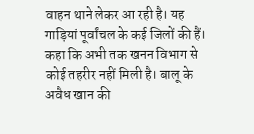वाहन थाने लेकर आ रही है। यह गाड़ियां पूर्वांचल के कई जिलों की हैं। कहा कि अभी तक खनन विभाग से कोई तहरीर नहीं मिली है। बालू के अवैध खान की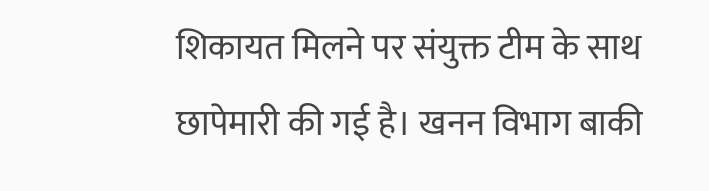शिकायत मिलने पर संयुक्त टीम के साथ छापेमारी की गई है। खनन विभाग बाकी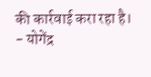की कार्रवाई करा रहा है।
- योगेंद्र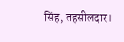सिंह, तहसीलदार।